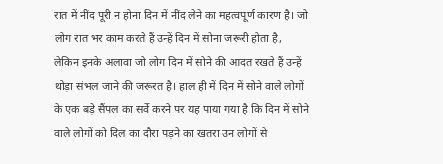रात में नींद पूरी न होना दिन में नींद लेने का महत्वपूर्ण कारण है। जो लोग रात भर काम करते हैं उन्हें दिन में सोना जरूरी होता है, लेकिन इनके अलावा जो लोग दिन में सोने की आदत रखते हैं उन्हें थोड़ा संभल जाने की जरूरत है। हाल ही में दिन में सोने वाले लोगों के एक बड़े सैंपल का सर्वे करने पर यह पाया गया है कि दिन में सोने वाले लोगों को दिल का दौरा पड़ने का खतरा उन लोगों से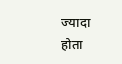ज्यादा होता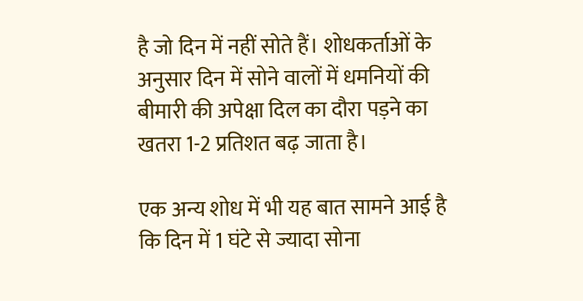है जो दिन में नहीं सोते हैं। शोधकर्ताओं के अनुसार दिन में सोने वालों में धमनियों की बीमारी की अपेक्षा दिल का दौरा पड़ने का खतरा 1-2 प्रतिशत बढ़ जाता है।

एक अन्य शोध में भी यह बात सामने आई है कि दिन में 1 घंटे से ज्यादा सोना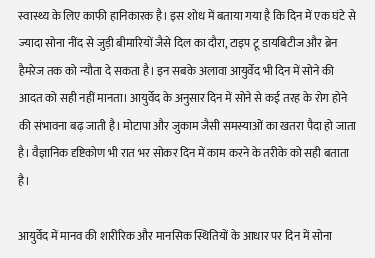स्वास्थ्य के लिए काफी हानिकारक है। इस शोध में बताया गया है कि दिन में एक घंटे से ज्यादा सोना नींद से जुड़ी बीमारियों जैसे दिल का दौरा, टाइप टू डायबिटीज और ब्रेन हैमरेज तक को न्यौता दे सकता है। इन सबके अलावा आयुर्वेद भी दिन में सोने की आदत को सही नहीं मानता। आयुर्वेद के अनुसार दिन में सोने से कई तरह के रोग होने की संभावना बढ़ जाती है। मोटापा और जुकाम जैसी समस्याओं का खतरा पैदा हो जाता है। वैज्ञानिक दृष्टिकोण भी रात भर सोकर दिन में काम करने के तरीके को सही बताता है।

आयुर्वेद में मानव की शारीरिक और मानसिक स्थितियों के आधार पर दिन में सोना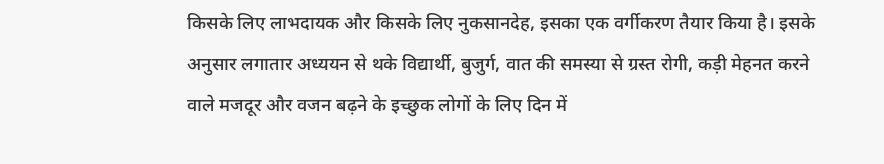किसके लिए लाभदायक और किसके लिए नुकसानदेह, इसका एक वर्गीकरण तैयार किया है। इसके अनुसार लगातार अध्ययन से थके विद्यार्थी, बुजुर्ग, वात की समस्या से ग्रस्त रोगी, कड़ी मेहनत करने वाले मजदूर और वजन बढ़ने के इच्छुक लोगों के लिए दिन में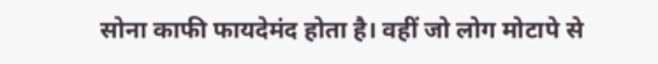सोना काफी फायदेमंद होता है। वहीं जो लोग मोटापे से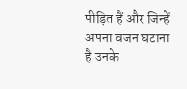पीड़ित हैं और जिन्हें अपना वजन घटाना है उनके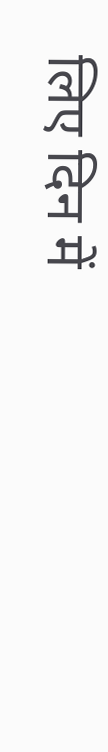लिए दिन में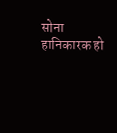सोना हानिकारक हो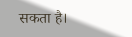सकता है।